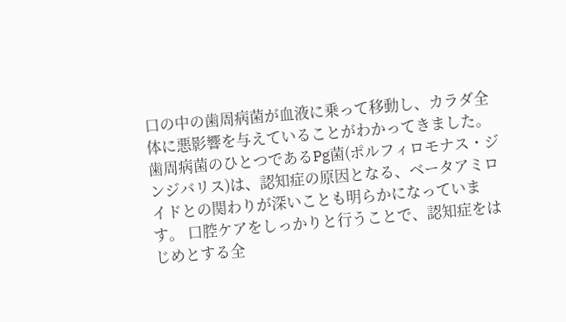口の中の歯周病菌が血液に乗って移動し、カラダ全体に悪影響を与えていることがわかってきました。 歯周病菌のひとつであるPg菌(ポルフィロモナス・ジンジバリス)は、認知症の原因となる、ベータアミロイドとの関わりが深いことも明らかになっています。 口腔ケアをしっかりと行うことで、認知症をはじめとする全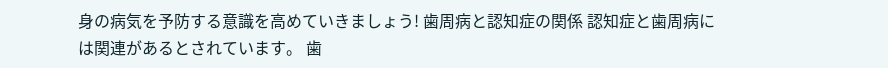身の病気を予防する意識を高めていきましょう! 歯周病と認知症の関係 認知症と歯周病には関連があるとされています。 歯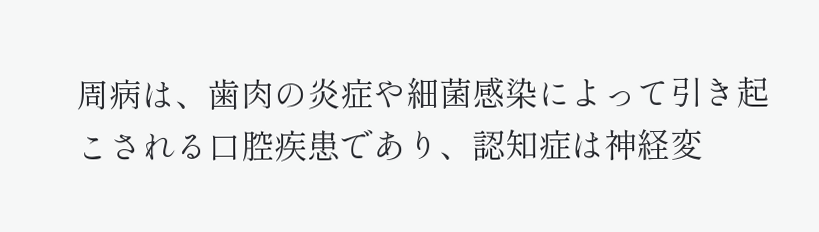周病は、歯肉の炎症や細菌感染によって引き起こされる口腔疾患であり、認知症は神経変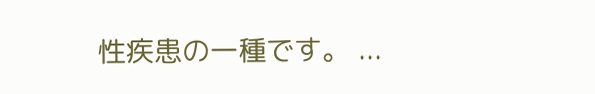性疾患の一種です。 ...